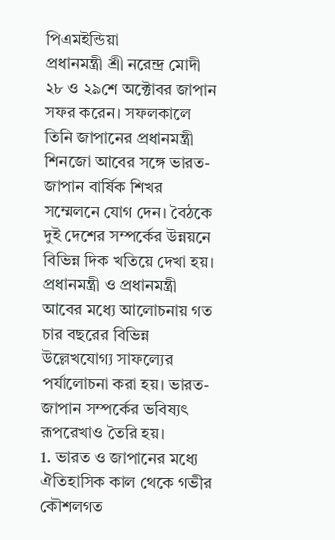পিএমইন্ডিয়া
প্রধানমন্ত্রী শ্রী নরেন্দ্র মোদী ২৮ ও ২৯শে অক্টোবর জাপান সফর করেন। সফলকালে তিনি জাপানের প্রধানমন্ত্রী শিনজো আবের সঙ্গে ভারত-জাপান বার্ষিক শিখর সম্মেলনে যোগ দেন। বৈঠকে দুই দেশের সম্পর্কের উন্নয়নে বিভিন্ন দিক খতিয়ে দেখা হয়। প্রধানমন্ত্রী ও প্রধানমন্ত্রী আবের মধ্যে আলোচনায় গত চার বছরের বিভিন্ন উল্লেখযোগ্য সাফল্যের পর্যালোচনা করা হয়। ভারত-জাপান সম্পর্কের ভবিষ্যৎ রূপরেখাও তৈরি হয়।
1. ভারত ও জাপানের মধ্যে ঐতিহাসিক কাল থেকে গভীর কৌশলগত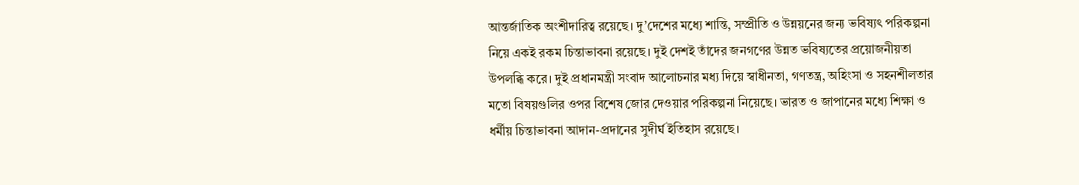আন্তর্জাতিক অংশীদারিত্ব রয়েছে। দু’দেশের মধ্যে শান্তি, সম্প্রীতি ও উন্নয়নের জন্য ভবিষ্যৎ পরিকল্পনা নিয়ে একই রকম চিন্তাভাবনা রয়েছে। দুই দেশই তাঁদের জনগণের উন্নত ভবিষ্যতের প্রয়োজনীয়তা উপলব্ধি করে। দুই প্রধানমন্ত্রী সংবাদ আলোচনার মধ্য দিয়ে স্বাধীনতা, গণতন্ত্র, অহিংসা ও সহনশীলতার মতো বিষয়গুলির ওপর বিশেষ জোর দেওয়ার পরিকল্পনা নিয়েছে। ভারত ও জাপানের মধ্যে শিক্ষা ও ধর্মীয় চিন্তাভাবনা আদান-প্রদানের সুদীর্ঘ ইতিহাস রয়েছে।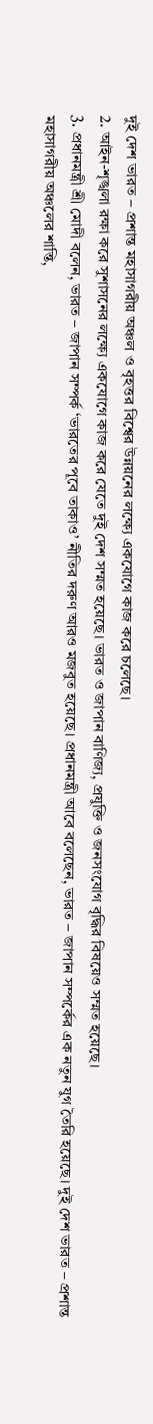দুই দেশ ভারত – প্রশান্ত মহাসাগরীয় অঞ্চল ও বৃহত্তর বিশ্বের উন্নয়নের লক্ষ্যে একযোগে কাজ করে চলেছে।
2. আইন-শৃঙ্খলা রক্ষা করে সুশাসনের লক্ষ্যে একযোগে কাজ করে যেতে দুই দেশ সম্মত হয়েছে। ভারত ও জাপান বাণিজ্য, প্রযুক্তি ও জনসংযোগ বৃদ্ধির বিষয়েও সম্মত হয়েছে।
3. প্রধানমন্ত্রী শ্রী মোদী বলেন, ভারত – জাপান সম্পর্ক ‘ভারতের পূবে তাকাও’ নীতির দরুণ আরও মজবুত হয়েছে। প্রধানমন্ত্রী আবে বলেছেন, ভারত – জাপান সম্পর্কের এক নতুন যুগ তৈরি হয়েছে। দুই দেশ ভারত – প্রশান্ত মহাসাগরীয় অঞ্চলের শান্তি,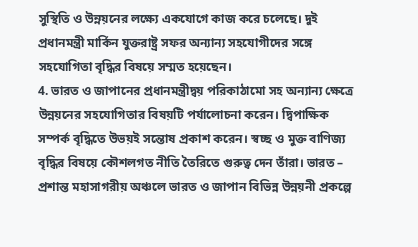সুস্থিতি ও উন্নয়নের লক্ষ্যে একযোগে কাজ করে চলেছে। দুই প্রধানমন্ত্রী মার্কিন যুক্তরাষ্ট্র সফর অন্যান্য সহযোগীদের সঙ্গে সহযোগিতা বৃদ্ধির বিষয়ে সম্মত হয়েছেন।
4. ভারত ও জাপানের প্রধানমন্ত্রীদ্বয় পরিকাঠামো সহ অন্যান্য ক্ষেত্রে উন্নয়নের সহযোগিতার বিষয়টি পর্যালোচনা করেন। দ্বিপাক্ষিক সম্পর্ক বৃদ্ধিতে উভয়ই সন্তোষ প্রকাশ করেন। স্বচ্ছ ও মুক্ত বাণিজ্য বৃদ্ধির বিষয়ে কৌশলগত নীতি তৈরিতে গুরুত্ব দেন তাঁরা। ভারত – প্রশান্ত মহাসাগরীয় অঞ্চলে ভারত ও জাপান বিভিন্ন উন্নয়নী প্রকল্পে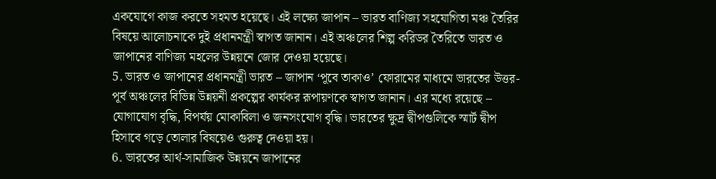একযোগে কাজ করতে সহমত হয়েছে। এই লক্ষ্যে জাপান – ভারত বাণিজ্য সহযোগিতা মঞ্চ তৈরির বিষয়ে আলোচনাকে দুই প্রধানমন্ত্রী স্বাগত জানান। এই অঞ্চলের শিল্প করিডর তৈরিতে ভারত ও জাপানের বাণিজ্য মহলের উন্নয়নে জোর দেওয়া হয়েছে।
5. ভারত ও জাপানের প্রধানমন্ত্রী ভারত – জাপান ‘পূবে তাকাও’ ফোরামের মাধ্যমে ভারতের উত্তর-পূর্ব অঞ্চলের বিভিন্ন উন্নয়নী প্রকল্পের কার্যকর রূপায়ণকে স্বাগত জানান। এর মধ্যে রয়েছে – যোগাযোগ বৃদ্ধি, বিপর্যয় মোকাবিলা ও জনসংযোগ বৃদ্ধি। ভারতের ক্ষুদ্র দ্বীপগুলিকে স্মার্ট দ্বীপ হিসাবে গড়ে তোলার বিষয়েও গুরুত্ব দেওয়া হয়।
6. ভারতের আর্থ-সামাজিক উন্নয়নে জাপানের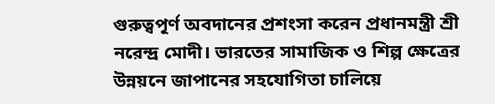গুরুত্বপূর্ণ অবদানের প্রশংসা করেন প্রধানমন্ত্রী শ্রী নরেন্দ্র মোদী। ভারতের সামাজিক ও শিল্প ক্ষেত্রের উন্নয়নে জাপানের সহযোগিতা চালিয়ে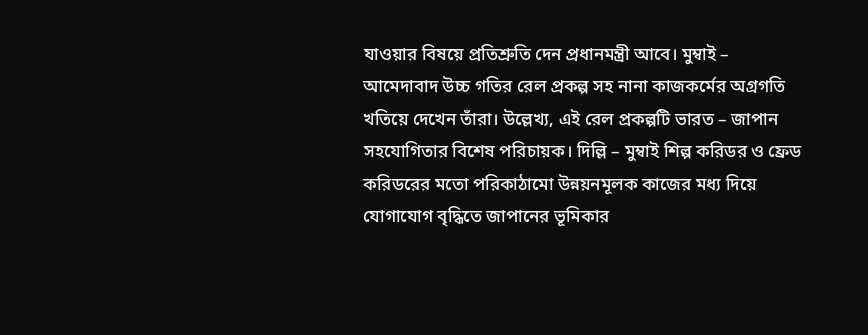যাওয়ার বিষয়ে প্রতিশ্রুতি দেন প্রধানমন্ত্রী আবে। মুম্বাই – আমেদাবাদ উচ্চ গতির রেল প্রকল্প সহ নানা কাজকর্মের অগ্রগতি খতিয়ে দেখেন তাঁরা। উল্লেখ্য, এই রেল প্রকল্পটি ভারত – জাপান সহযোগিতার বিশেষ পরিচায়ক। দিল্লি – মুম্বাই শিল্প করিডর ও ফ্রেড করিডরের মতো পরিকাঠামো উন্নয়নমূলক কাজের মধ্য দিয়ে যোগাযোগ বৃদ্ধিতে জাপানের ভূমিকার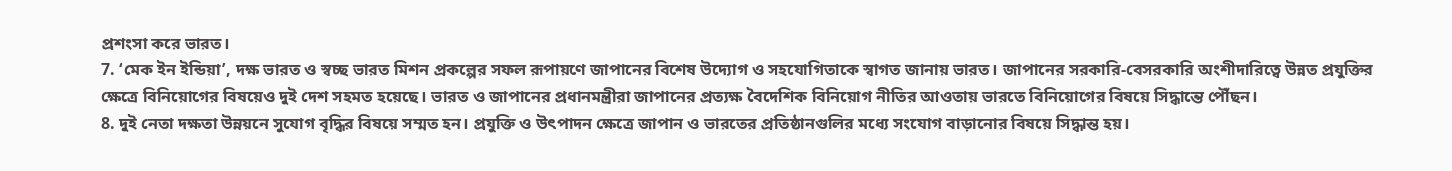প্রশংসা করে ভারত।
7. ‘মেক ইন ইন্ডিয়া’, দক্ষ ভারত ও স্বচ্ছ ভারত মিশন প্রকল্পের সফল রূপায়ণে জাপানের বিশেষ উদ্যোগ ও সহযোগিতাকে স্বাগত জানায় ভারত। জাপানের সরকারি-বেসরকারি অংশীদারিত্বে উন্নত প্রযুক্তির ক্ষেত্রে বিনিয়োগের বিষয়েও দুই দেশ সহমত হয়েছে। ভারত ও জাপানের প্রধানমন্ত্রীরা জাপানের প্রত্যক্ষ বৈদেশিক বিনিয়োগ নীতির আওতায় ভারতে বিনিয়োগের বিষয়ে সিদ্ধান্তে পৌঁছন।
8. দুই নেতা দক্ষতা উন্নয়নে সুযোগ বৃদ্ধির বিষয়ে সম্মত হন। প্রযুক্তি ও উৎপাদন ক্ষেত্রে জাপান ও ভারতের প্রতিষ্ঠানগুলির মধ্যে সংযোগ বাড়ানোর বিষয়ে সিদ্ধান্ত হয়।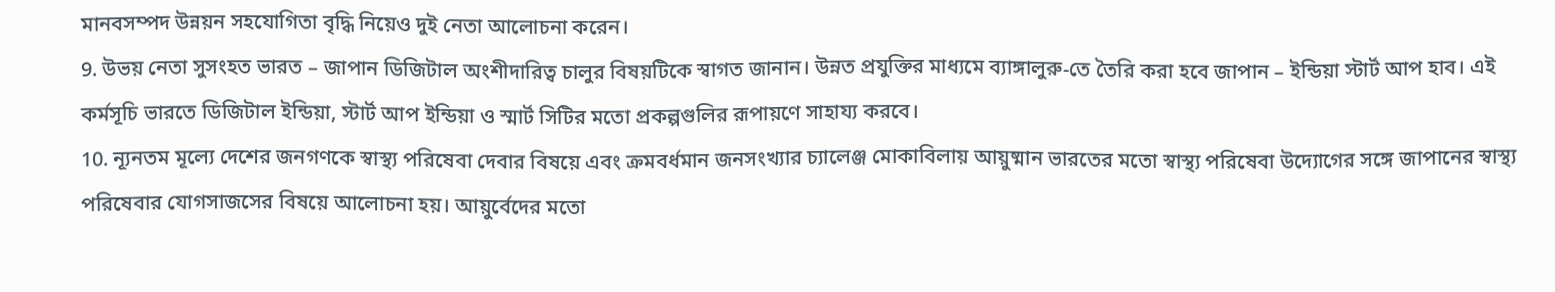মানবসম্পদ উন্নয়ন সহযোগিতা বৃদ্ধি নিয়েও দুই নেতা আলোচনা করেন।
9. উভয় নেতা সুসংহত ভারত – জাপান ডিজিটাল অংশীদারিত্ব চালুর বিষয়টিকে স্বাগত জানান। উন্নত প্রযুক্তির মাধ্যমে ব্যাঙ্গালুরু-তে তৈরি করা হবে জাপান – ইন্ডিয়া স্টার্ট আপ হাব। এই কর্মসূচি ভারতে ডিজিটাল ইন্ডিয়া, স্টার্ট আপ ইন্ডিয়া ও স্মার্ট সিটির মতো প্রকল্পগুলির রূপায়ণে সাহায্য করবে।
10. ন্যূনতম মূল্যে দেশের জনগণকে স্বাস্থ্য পরিষেবা দেবার বিষয়ে এবং ক্রমবর্ধমান জনসংখ্যার চ্যালেঞ্জ মোকাবিলায় আয়ুষ্মান ভারতের মতো স্বাস্থ্য পরিষেবা উদ্যোগের সঙ্গে জাপানের স্বাস্থ্য পরিষেবার যোগসাজসের বিষয়ে আলোচনা হয়। আয়ুর্বেদের মতো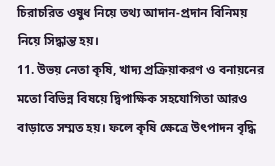চিরাচরিত ওষুধ নিয়ে তথ্য আদান-প্রদান বিনিময় নিয়ে সিদ্ধান্ত হয়।
11. উভয় নেতা কৃষি, খাদ্য প্রক্রিয়াকরণ ও বনায়নের মতো বিভিন্ন বিষয়ে দ্বিপাক্ষিক সহযোগিতা আরও বাড়াতে সম্মত হয়। ফলে কৃষি ক্ষেত্রে উৎপাদন বৃদ্ধি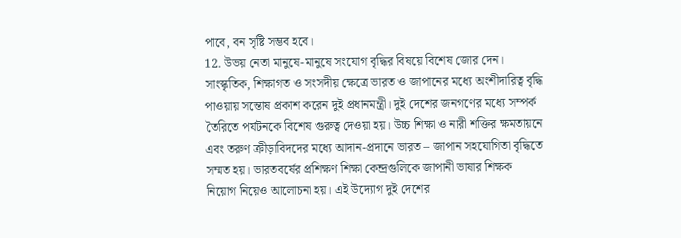পাবে, বন সৃষ্টি সম্ভব হবে।
12. উভয় নেতা মানুষে-মানুষে সংযোগ বৃদ্ধির বিষয়ে বিশেষ জোর দেন। সাংস্কৃতিক, শিক্ষাগত ও সংসদীয় ক্ষেত্রে ভারত ও জাপানের মধ্যে অংশীদারিত্ব বৃদ্ধি পাওয়ায় সন্তোষ প্রকাশ করেন দুই প্রধানমন্ত্রী। দুই দেশের জনগণের মধ্যে সম্পর্ক তৈরিতে পর্যটনকে বিশেষ গুরুত্ব দেওয়া হয়। উচ্চ শিক্ষা ও নারী শক্তির ক্ষমতায়নে এবং তরুণ ক্রীড়াবিদদের মধ্যে আদান-প্রদানে ভারত – জাপান সহযোগিতা বৃদ্ধিতে সম্মত হয়। ভারতবর্ষের প্রশিক্ষণ শিক্ষা কেন্দ্রগুলিকে জাপানী ভাষার শিক্ষক নিয়োগ নিয়েও আলোচনা হয়। এই উদ্যোগ দুই দেশের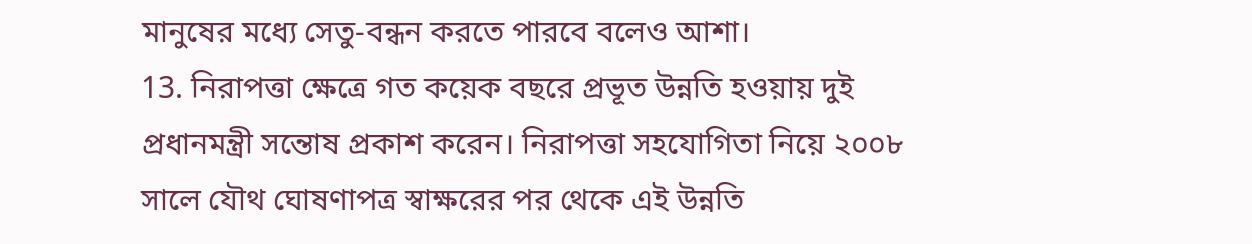মানুষের মধ্যে সেতু-বন্ধন করতে পারবে বলেও আশা।
13. নিরাপত্তা ক্ষেত্রে গত কয়েক বছরে প্রভূত উন্নতি হওয়ায় দুই প্রধানমন্ত্রী সন্তোষ প্রকাশ করেন। নিরাপত্তা সহযোগিতা নিয়ে ২০০৮ সালে যৌথ ঘোষণাপত্র স্বাক্ষরের পর থেকে এই উন্নতি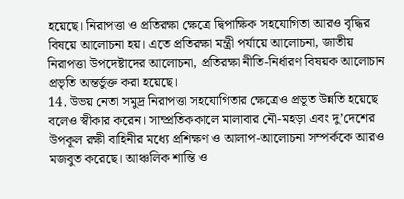হয়েছে। নিরাপত্তা ও প্রতিরক্ষা ক্ষেত্রে দ্বিপাক্ষিক সহযোগিতা আরও বৃদ্ধির বিষয়ে আলোচনা হয়। এতে প্রতিরক্ষা মন্ত্রী পর্যায়ে আলোচনা, জাতীয় নিরাপত্তা উপদেষ্টাদের আলোচনা, প্রতিরক্ষা নীতি-নির্ধারণ বিষয়ক আলোচান প্রভৃতি অন্তর্ভুক্ত করা হয়েছে।
14. উভয় নেতা সমুদ্র নিরাপত্তা সহযোগিতার ক্ষেত্রেও প্রভূত উন্নতি হয়েছে বলেও স্বীকার করেন। সাম্প্রতিককালে মালাবার নৌ-মহড়া এবং দু’দেশের উপকূল রক্ষী বাহিনীর মধ্যে প্রশিক্ষণ ও আলাপ-আলোচনা সম্পর্ককে আরও মজবুত করেছে। আঞ্চলিক শান্তি ও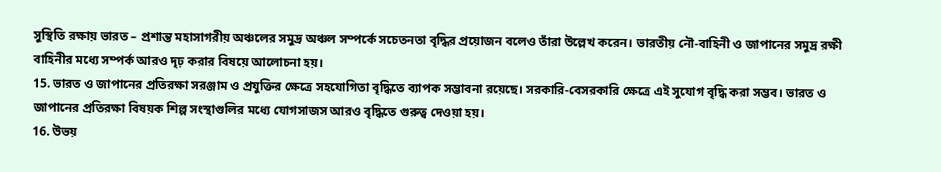সুস্থিতি রক্ষায় ভারত – প্রশান্ত মহাসাগরীয় অঞ্চলের সমুদ্র অঞ্চল সম্পর্কে সচেতনতা বৃদ্ধির প্রয়োজন বলেও তাঁরা উল্লেখ করেন। ভারতীয় নৌ-বাহিনী ও জাপানের সমুদ্র রক্ষী বাহিনীর মধ্যে সম্পর্ক আরও দৃঢ় করার বিষয়ে আলোচনা হয়।
15. ভারত ও জাপানের প্রতিরক্ষা সরঞ্জাম ও প্রযুক্তির ক্ষেত্রে সহযোগিতা বৃদ্ধিতে ব্যাপক সম্ভাবনা রয়েছে। সরকারি-বেসরকারি ক্ষেত্রে এই সুযোগ বৃদ্ধি করা সম্ভব। ভারত ও জাপানের প্রতিরক্ষা বিষয়ক শিল্প সংস্থাগুলির মধ্যে যোগসাজস আরও বৃদ্ধিতে গুরুত্ব দেওয়া হয়।
16. উভয়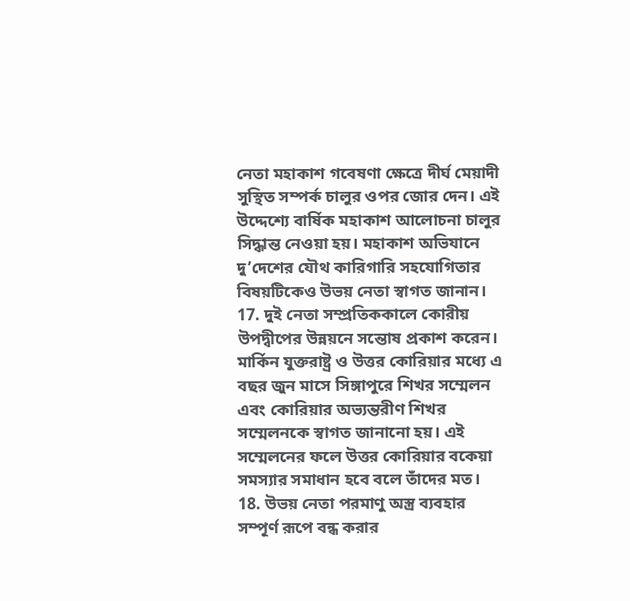নেতা মহাকাশ গবেষণা ক্ষেত্রে দীর্ঘ মেয়াদী সুস্থিত সম্পর্ক চালুর ওপর জোর দেন। এই উদ্দেশ্যে বার্ষিক মহাকাশ আলোচনা চালুর সিদ্ধান্ত নেওয়া হয়। মহাকাশ অভিযানে দু’দেশের যৌথ কারিগারি সহযোগিতার বিষয়টিকেও উভয় নেতা স্বাগত জানান।
17. দুই নেতা সম্প্রতিককালে কোরীয় উপদ্বীপের উন্নয়নে সন্তোষ প্রকাশ করেন। মার্কিন যুক্তরাষ্ট্র ও উত্তর কোরিয়ার মধ্যে এ বছর জুন মাসে সিঙ্গাপুরে শিখর সম্মেলন এবং কোরিয়ার অভ্যন্তরীণ শিখর সম্মেলনকে স্বাগত জানানো হয়। এই সম্মেলনের ফলে উত্তর কোরিয়ার বকেয়া সমস্যার সমাধান হবে বলে তাঁদের মত।
18. উভয় নেতা পরমাণু অস্ত্র ব্যবহার সম্পূর্ণ রূপে বন্ধ করার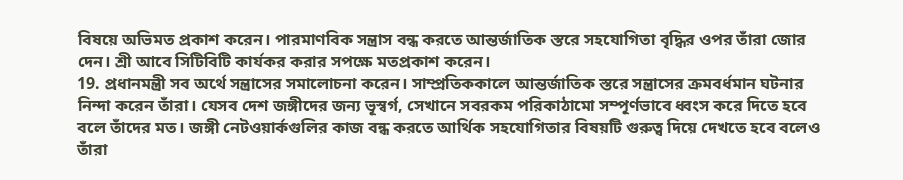বিষয়ে অভিমত প্রকাশ করেন। পারমাণবিক সন্ত্রাস বন্ধ করতে আন্তর্জাতিক স্তরে সহযোগিতা বৃদ্ধির ওপর তাঁরা জোর দেন। শ্রী আবে সিটিবিটি কার্যকর করার সপক্ষে মতপ্রকাশ করেন।
19. প্রধানমন্ত্রী সব অর্থে সন্ত্রাসের সমালোচনা করেন। সাম্প্রতিককালে আন্তর্জাতিক স্তরে সন্ত্রাসের ক্রমবর্ধমান ঘটনার নিন্দা করেন তাঁরা। যেসব দেশ জঙ্গীদের জন্য ভূস্বর্গ, সেখানে সবরকম পরিকাঠামো সম্পূর্ণভাবে ধ্বংস করে দিতে হবে বলে তাঁদের মত। জঙ্গী নেটওয়ার্কগুলির কাজ বন্ধ করতে আর্থিক সহযোগিতার বিষয়টি গুরুত্ব দিয়ে দেখতে হবে বলেও তাঁরা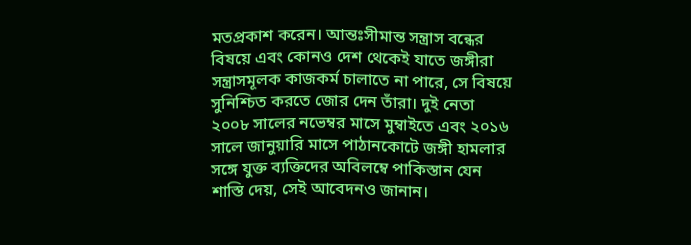মতপ্রকাশ করেন। আন্তঃসীমান্ত সন্ত্রাস বন্ধের বিষয়ে এবং কোনও দেশ থেকেই যাতে জঙ্গীরা সন্ত্রাসমূলক কাজকর্ম চালাতে না পারে, সে বিষয়ে সুনিশ্চিত করতে জোর দেন তাঁরা। দুই নেতা ২০০৮ সালের নভেম্বর মাসে মুম্বাইতে এবং ২০১৬ সালে জানুয়ারি মাসে পাঠানকোটে জঙ্গী হামলার সঙ্গে যুক্ত ব্যক্তিদের অবিলম্বে পাকিস্তান যেন শাস্তি দেয়, সেই আবেদনও জানান।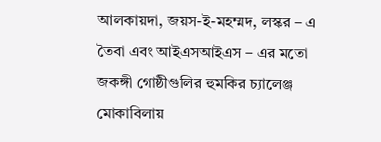আলকায়দা, জয়স-ই-মহম্মদ, লস্কর – এ তৈবা এবং আইএসআইএস – এর মতো জকঙ্গী গোষ্ঠীগুলির হুমকির চ্যালেঞ্জ মোকাবিলায়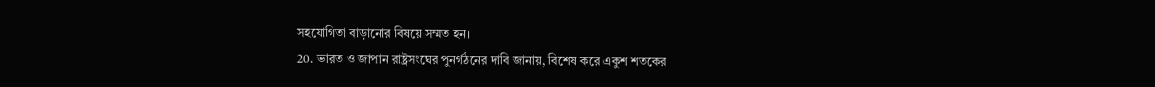সহযোগিতা বাড়ানোর বিষয়ে সম্মত হন।
20. ভারত ও জাপান রাষ্ট্রসংঘের পুনর্গঠনের দাবি জানায়, বিশেষ করে একুশ শতকের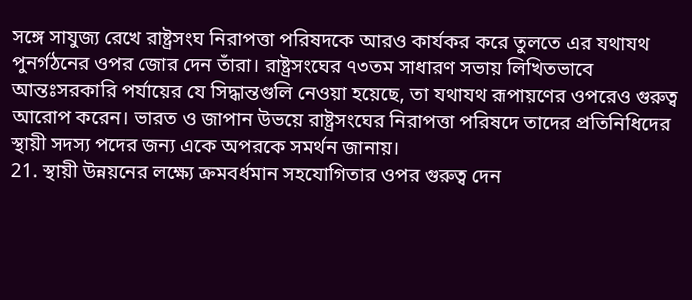সঙ্গে সাযুজ্য রেখে রাষ্ট্রসংঘ নিরাপত্তা পরিষদকে আরও কার্যকর করে তুলতে এর যথাযথ পুনর্গঠনের ওপর জোর দেন তাঁরা। রাষ্ট্রসংঘের ৭৩তম সাধারণ সভায় লিখিতভাবে আন্তঃসরকারি পর্যায়ের যে সিদ্ধান্তগুলি নেওয়া হয়েছে, তা যথাযথ রূপায়ণের ওপরেও গুরুত্ব আরোপ করেন। ভারত ও জাপান উভয়ে রাষ্ট্রসংঘের নিরাপত্তা পরিষদে তাদের প্রতিনিধিদের স্থায়ী সদস্য পদের জন্য একে অপরকে সমর্থন জানায়।
21. স্থায়ী উন্নয়নের লক্ষ্যে ক্রমবর্ধমান সহযোগিতার ওপর গুরুত্ব দেন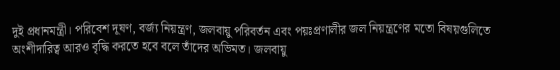দুই প্রধানমন্ত্রী। পরিবেশ দূষণ, বর্জ্য নিয়ন্ত্রণ, জলবায়ু পরিবর্তন এবং পয়ঃপ্রণালীর জল নিয়ন্ত্রণের মতো বিষয়গুলিতে অংশীদারিত্ব আরও বৃদ্ধি করতে হবে বলে তাঁদের অভিমত। জলবায়ু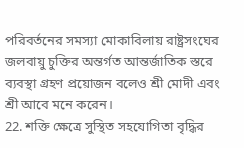পরিবর্তনের সমস্যা মোকাবিলায় রাষ্ট্রসংঘের জলবায়ু চুক্তির অন্তর্গত আন্তর্জাতিক স্তরে ব্যবস্থা গ্রহণ প্রয়োজন বলেও শ্রী মোদী এবং শ্রী আবে মনে করেন।
22. শক্তি ক্ষেত্রে সুস্থিত সহযোগিতা বৃদ্ধির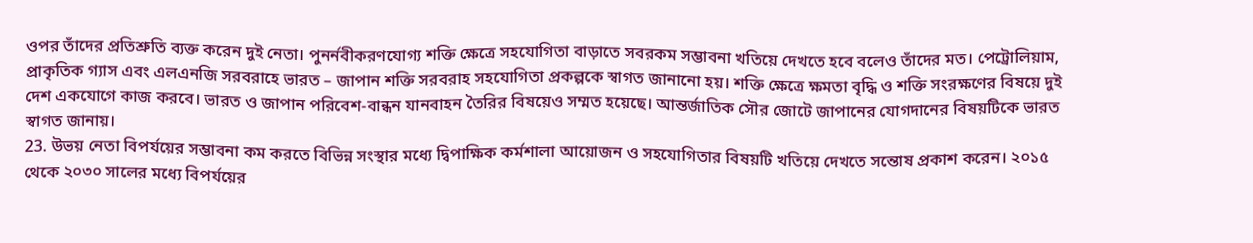ওপর তাঁদের প্রতিশ্রুতি ব্যক্ত করেন দুই নেতা। পুনর্নবীকরণযোগ্য শক্তি ক্ষেত্রে সহযোগিতা বাড়াতে সবরকম সম্ভাবনা খতিয়ে দেখতে হবে বলেও তাঁদের মত। পেট্রোলিয়াম, প্রাকৃতিক গ্যাস এবং এলএনজি সরবরাহে ভারত – জাপান শক্তি সরবরাহ সহযোগিতা প্রকল্পকে স্বাগত জানানো হয়। শক্তি ক্ষেত্রে ক্ষমতা বৃদ্ধি ও শক্তি সংরক্ষণের বিষয়ে দুই দেশ একযোগে কাজ করবে। ভারত ও জাপান পরিবেশ-বান্ধন যানবাহন তৈরির বিষয়েও সম্মত হয়েছে। আন্তর্জাতিক সৌর জোটে জাপানের যোগদানের বিষয়টিকে ভারত স্বাগত জানায়।
23. উভয় নেতা বিপর্যয়ের সম্ভাবনা কম করতে বিভিন্ন সংস্থার মধ্যে দ্বিপাক্ষিক কর্মশালা আয়োজন ও সহযোগিতার বিষয়টি খতিয়ে দেখতে সন্তোষ প্রকাশ করেন। ২০১৫ থেকে ২০৩০ সালের মধ্যে বিপর্যয়ের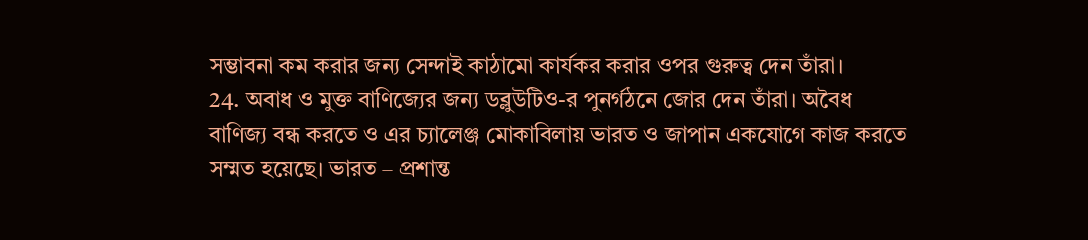সম্ভাবনা কম করার জন্য সেন্দাই কাঠামো কার্যকর করার ওপর গুরুত্ব দেন তাঁরা।
24. অবাধ ও মুক্ত বাণিজ্যের জন্য ডব্লুউটিও-র পুনর্গঠনে জোর দেন তাঁরা। অবৈধ বাণিজ্য বন্ধ করতে ও এর চ্যালেঞ্জ মোকাবিলায় ভারত ও জাপান একযোগে কাজ করতে সম্মত হয়েছে। ভারত – প্রশান্ত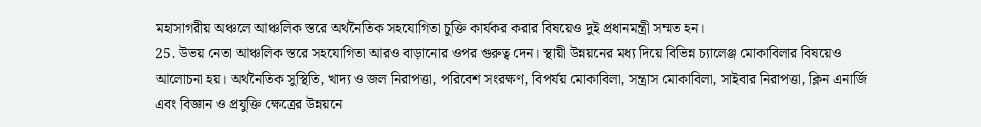মহাসাগরীয় অঞ্চলে আঞ্চলিক স্তরে অর্থনৈতিক সহযোগিতা চুক্তি কার্যকর করার বিষয়েও দুই প্রধানমন্ত্রী সম্মত হন।
25. উভয় নেতা আঞ্চলিক স্তরে সহযোগিতা আরও বাড়ানোর ওপর গুরুত্ব দেন। স্থায়ী উন্নয়নের মধ্য দিয়ে বিভিন্ন চ্যালেঞ্জ মোকাবিলার বিষয়েও আলোচনা হয়। অর্থনৈতিক সুস্থিতি, খাদ্য ও জল নিরাপত্তা, পরিবেশ সংরক্ষণ, বিপর্যয় মোকাবিলা, সন্ত্রাস মোকাবিলা, সাইবার নিরাপত্তা, ক্লিন এনার্জি এবং বিজ্ঞান ও প্রযুক্তি ক্ষেত্রের উন্নয়নে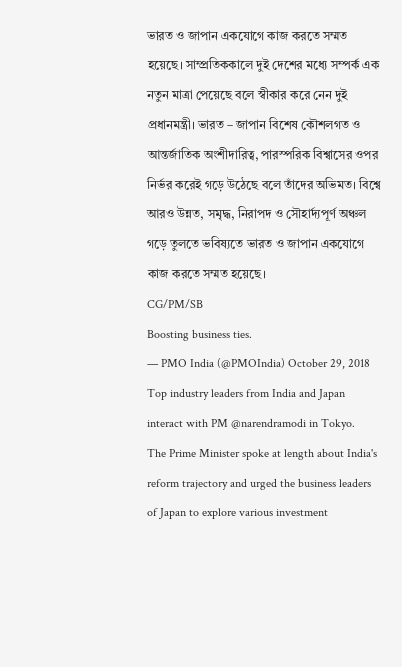ভারত ও জাপান একযোগে কাজ করতে সম্মত হয়েছে। সাম্প্রতিককালে দুই দেশের মধ্যে সম্পর্ক এক নতুন মাত্রা পেয়েছে বলে স্বীকার করে নেন দুই প্রধানমন্ত্রী। ভারত – জাপান বিশেষ কৌশলগত ও আন্তর্জাতিক অংশীদারিত্ব, পারস্পরিক বিশ্বাসের ওপর নির্ভর করেই গড়ে উঠেছে বলে তাঁদের অভিমত। বিশ্বে আরও উন্নত, সমৃদ্ধ, নিরাপদ ও সৌহার্দ্যপূর্ণ অঞ্চল গড়ে তুলতে ভবিষ্যতে ভারত ও জাপান একযোগে কাজ করতে সম্মত হয়েছে।
CG/PM/SB
Boosting business ties.
— PMO India (@PMOIndia) October 29, 2018
Top industry leaders from India and Japan interact with PM @narendramodi in Tokyo.
The Prime Minister spoke at length about India's reform trajectory and urged the business leaders of Japan to explore various investment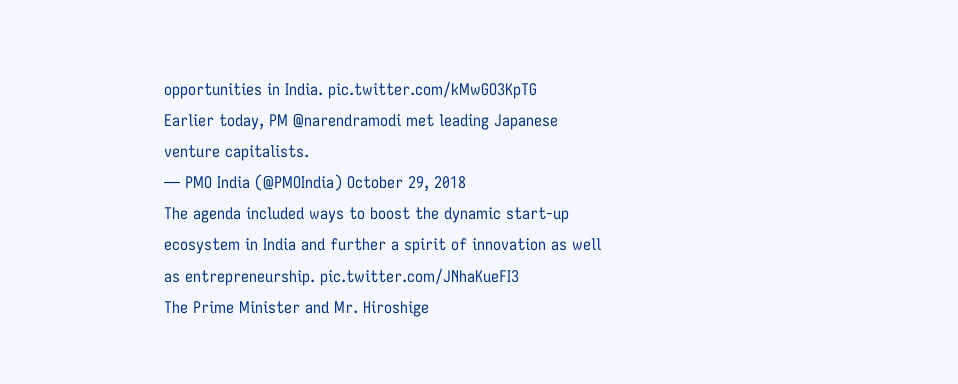opportunities in India. pic.twitter.com/kMwGO3KpTG
Earlier today, PM @narendramodi met leading Japanese venture capitalists.
— PMO India (@PMOIndia) October 29, 2018
The agenda included ways to boost the dynamic start-up ecosystem in India and further a spirit of innovation as well as entrepreneurship. pic.twitter.com/JNhaKueFI3
The Prime Minister and Mr. Hiroshige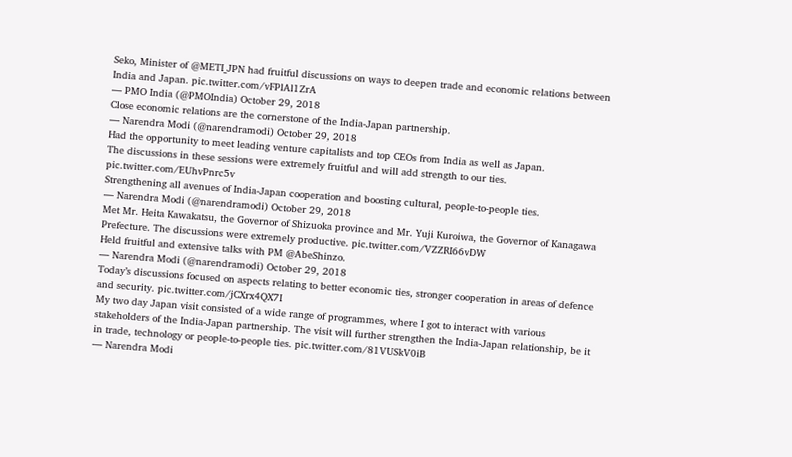Seko, Minister of @METI_JPN had fruitful discussions on ways to deepen trade and economic relations between India and Japan. pic.twitter.com/vFPlAl1ZrA
— PMO India (@PMOIndia) October 29, 2018
Close economic relations are the cornerstone of the India-Japan partnership.
— Narendra Modi (@narendramodi) October 29, 2018
Had the opportunity to meet leading venture capitalists and top CEOs from India as well as Japan.
The discussions in these sessions were extremely fruitful and will add strength to our ties. pic.twitter.com/EUhvPnrc5v
Strengthening all avenues of India-Japan cooperation and boosting cultural, people-to-people ties.
— Narendra Modi (@narendramodi) October 29, 2018
Met Mr. Heita Kawakatsu, the Governor of Shizuoka province and Mr. Yuji Kuroiwa, the Governor of Kanagawa Prefecture. The discussions were extremely productive. pic.twitter.com/VZZRI66vDW
Held fruitful and extensive talks with PM @AbeShinzo.
— Narendra Modi (@narendramodi) October 29, 2018
Today’s discussions focused on aspects relating to better economic ties, stronger cooperation in areas of defence and security. pic.twitter.com/jCXrx4QX7I
My two day Japan visit consisted of a wide range of programmes, where I got to interact with various stakeholders of the India-Japan partnership. The visit will further strengthen the India-Japan relationship, be it in trade, technology or people-to-people ties. pic.twitter.com/81VUSkV0iB
— Narendra Modi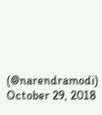(@narendramodi) October 29, 2018